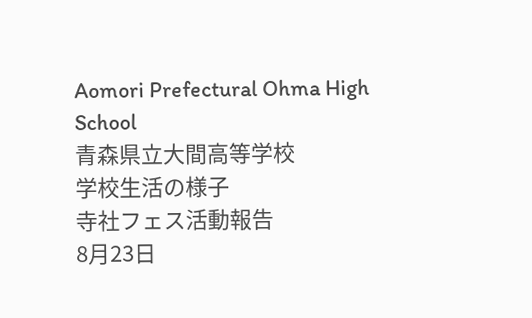Aomori Prefectural Ohma High School
青森県立大間高等学校
学校生活の様子
寺社フェス活動報告
8月23日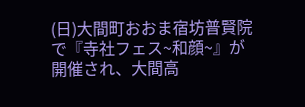(日)大間町おおま宿坊普賢院で『寺社フェス~和顔~』が開催され、大間高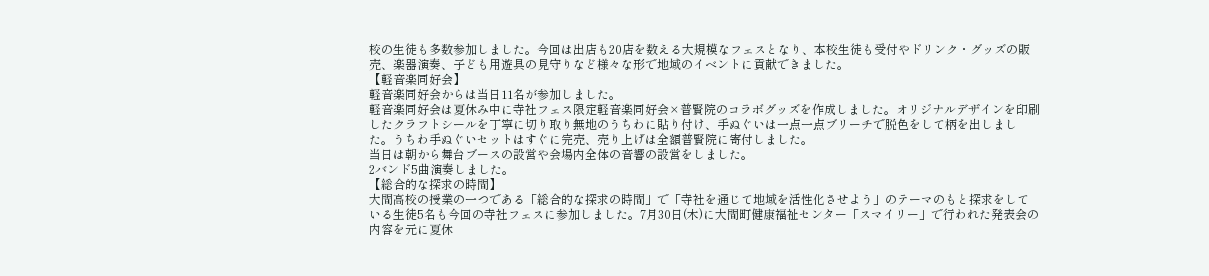校の生徒も多数参加しました。今回は出店も20店を数える大規模なフェスとなり、本校生徒も受付やドリンク・グッズの販売、楽器演奏、子ども用遊具の見守りなど様々な形で地域のイベントに貢献できました。
【軽音楽同好会】
軽音楽同好会からは当日11名が参加しました。
軽音楽同好会は夏休み中に寺社フェス限定軽音楽同好会×普賢院のコラボグッズを作成しました。オリジナルデザインを印刷したクラフトシールを丁寧に切り取り無地のうちわに貼り付け、手ぬぐいは一点一点ブリーチで脱色をして柄を出しました。うちわ手ぬぐいセットはすぐに完売、売り上げは全額普賢院に寄付しました。
当日は朝から舞台ブースの設営や会場内全体の音響の設営をしました。
2バンド5曲演奏しました。
【総合的な探求の時間】
大間高校の授業の一つである「総合的な探求の時間」で「寺社を通じて地域を活性化させよう」のテーマのもと探求をしている生徒5名も今回の寺社フェスに参加しました。7月30日(木)に大間町健康福祉センター「スマイリー」で行われた発表会の内容を元に夏休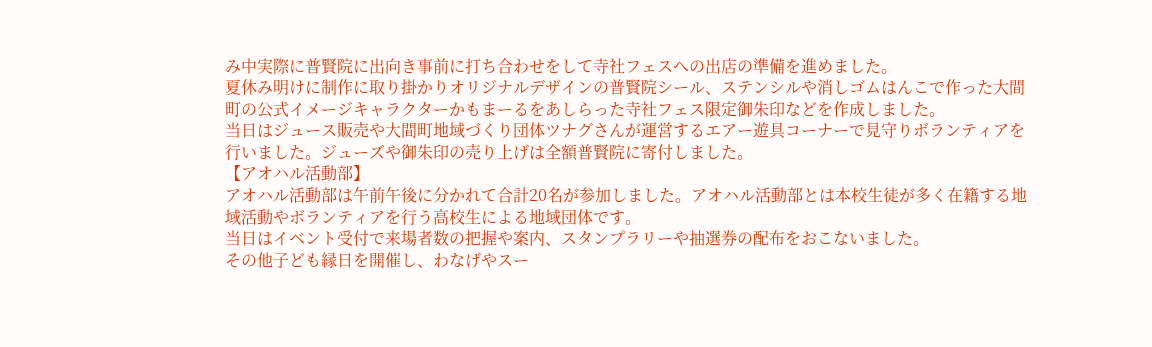み中実際に普賢院に出向き事前に打ち合わせをして寺社フェスへの出店の準備を進めました。
夏休み明けに制作に取り掛かりオリジナルデザインの普賢院シール、ステンシルや消しゴムはんこで作った大間町の公式イメージキャラクターかもまーるをあしらった寺社フェス限定御朱印などを作成しました。
当日はジュース販売や大間町地域づくり団体ツナグさんが運営するエアー遊具コーナーで見守りボランティアを行いました。ジューズや御朱印の売り上げは全額普賢院に寄付しました。
【アオハル活動部】
アオハル活動部は午前午後に分かれて合計20名が参加しました。アオハル活動部とは本校生徒が多く在籍する地域活動やボランティアを行う高校生による地域団体です。
当日はイベント受付で来場者数の把握や案内、スタンプラリーや抽選券の配布をおこないました。
その他子ども縁日を開催し、わなげやスー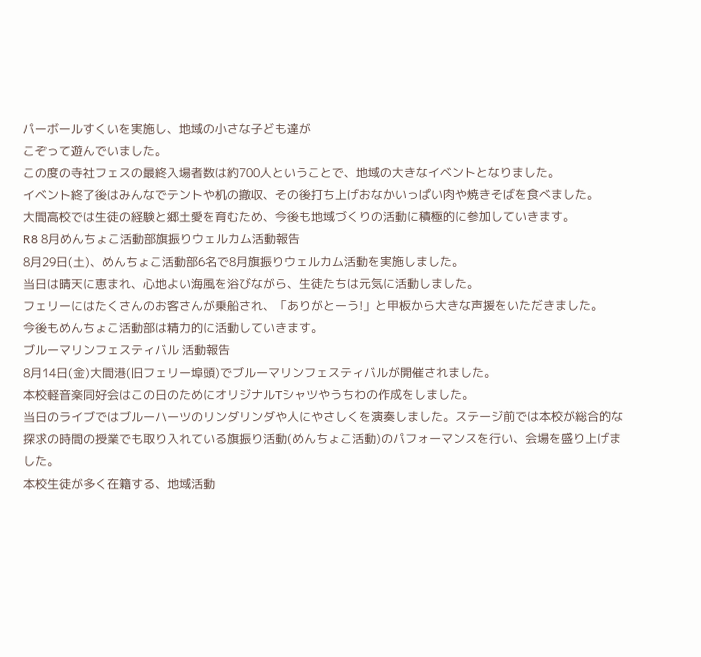パーボールすくいを実施し、地域の小さな子ども達が
こぞって遊んでいました。
この度の寺社フェスの最終入場者数は約700人ということで、地域の大きなイベントとなりました。
イベント終了後はみんなでテントや机の撤収、その後打ち上げおなかいっぱい肉や焼きそばを食べました。
大間高校では生徒の経験と郷土愛を育むため、今後も地域づくりの活動に積極的に参加していきます。
R8 8月めんちょこ活動部旗振りウェルカム活動報告
8月29日(土)、めんちょこ活動部6名で8月旗振りウェルカム活動を実施しました。
当日は晴天に恵まれ、心地よい海風を浴びながら、生徒たちは元気に活動しました。
フェリーにはたくさんのお客さんが乗船され、「ありがとーう!」と甲板から大きな声援をいただきました。
今後もめんちょこ活動部は精力的に活動していきます。
ブルーマリンフェスティバル 活動報告
8月14日(金)大間港(旧フェリー埠頭)でブルーマリンフェスティバルが開催されました。
本校軽音楽同好会はこの日のためにオリジナルTシャツやうちわの作成をしました。
当日のライブではブルーハーツのリンダリンダや人にやさしくを演奏しました。ステージ前では本校が総合的な探求の時間の授業でも取り入れている旗振り活動(めんちょこ活動)のパフォーマンスを行い、会場を盛り上げました。
本校生徒が多く在籍する、地域活動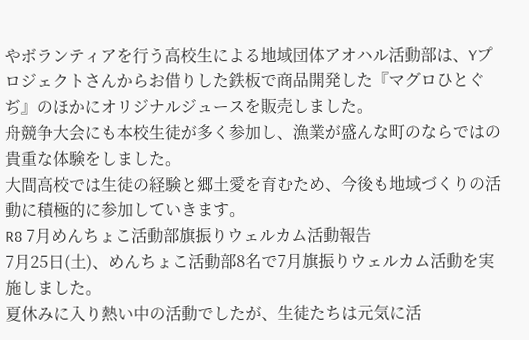やボランティアを行う高校生による地域団体アオハル活動部は、Yプロジェクトさんからお借りした鉄板で商品開発した『マグロひとぐぢ』のほかにオリジナルジュースを販売しました。
舟競争大会にも本校生徒が多く参加し、漁業が盛んな町のならではの貴重な体験をしました。
大間高校では生徒の経験と郷土愛を育むため、今後も地域づくりの活動に積極的に参加していきます。
R8 7月めんちょこ活動部旗振りウェルカム活動報告
7月25日(土)、めんちょこ活動部8名で7月旗振りウェルカム活動を実施しました。
夏休みに入り熱い中の活動でしたが、生徒たちは元気に活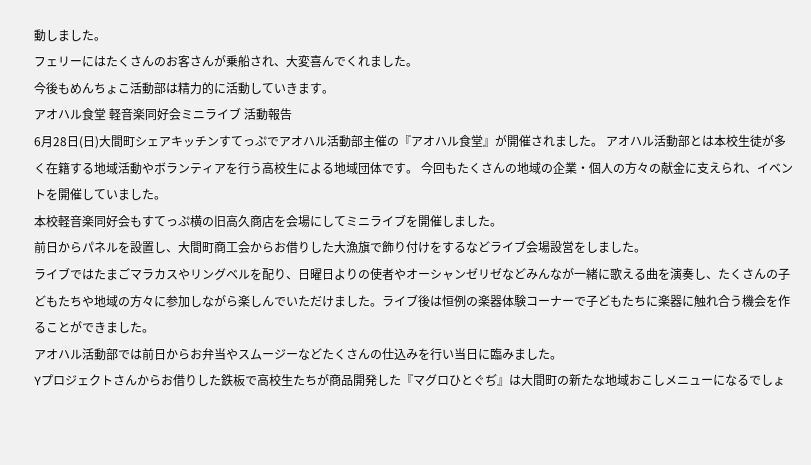動しました。
フェリーにはたくさんのお客さんが乗船され、大変喜んでくれました。
今後もめんちょこ活動部は精力的に活動していきます。
アオハル食堂 軽音楽同好会ミニライブ 活動報告
6月28日(日)大間町シェアキッチンすてっぷでアオハル活動部主催の『アオハル食堂』が開催されました。 アオハル活動部とは本校生徒が多く在籍する地域活動やボランティアを行う高校生による地域団体です。 今回もたくさんの地域の企業・個人の方々の献金に支えられ、イベントを開催していました。
本校軽音楽同好会もすてっぷ横の旧高久商店を会場にしてミニライブを開催しました。
前日からパネルを設置し、大間町商工会からお借りした大漁旗で飾り付けをするなどライブ会場設営をしました。
ライブではたまごマラカスやリングベルを配り、日曜日よりの使者やオーシャンゼリゼなどみんなが一緒に歌える曲を演奏し、たくさんの子どもたちや地域の方々に参加しながら楽しんでいただけました。ライブ後は恒例の楽器体験コーナーで子どもたちに楽器に触れ合う機会を作ることができました。
アオハル活動部では前日からお弁当やスムージーなどたくさんの仕込みを行い当日に臨みました。
Yプロジェクトさんからお借りした鉄板で高校生たちが商品開発した『マグロひとぐぢ』は大間町の新たな地域おこしメニューになるでしょ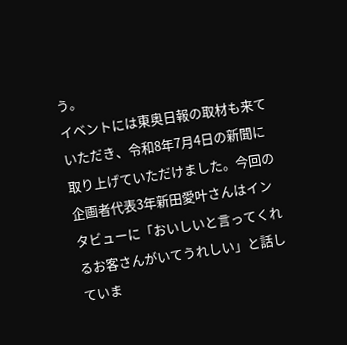う。
イベントには東奥日報の取材も来ていただき、令和8年7月4日の新聞に取り上げていただけました。今回の企画者代表3年新田愛叶さんはインタビューに「おいしいと言ってくれるお客さんがいてうれしい」と話していま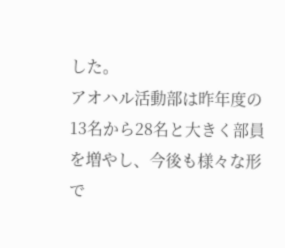した。
アオハル活動部は昨年度の13名から28名と大きく部員を増やし、今後も様々な形で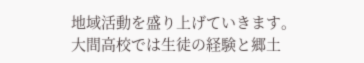地域活動を盛り上げていきます。
大間高校では生徒の経験と郷土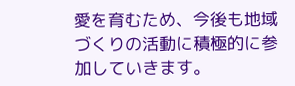愛を育むため、今後も地域づくりの活動に積極的に参加していきます。